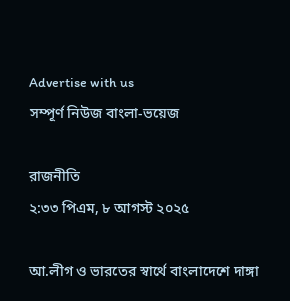Advertise with us
সম্পূর্ণ নিউজ বাংলা-ভয়েজ

রাজনীতি
২:৩৩ পিএম, ৮ আগস্ট ২০২৫

আ.লীগ ও ভারতের স্বার্থে বাংলাদেশে দাঙ্গা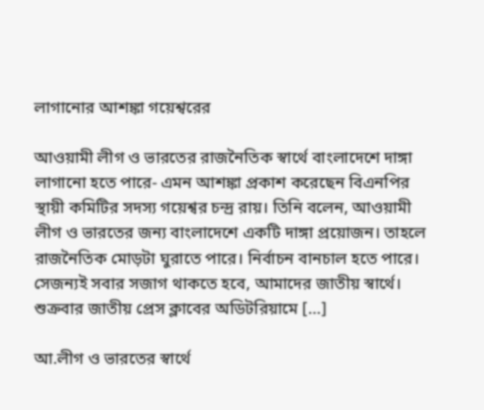লাগানোর আশঙ্কা গয়েশ্বরের

আওয়ামী লীগ ও ভারতের রাজনৈতিক স্বার্থে বাংলাদেশে দাঙ্গা লাগানো হতে পারে- এমন আশঙ্কা প্রকাশ করেছেন বিএনপির স্থায়ী কমিটির সদস্য গয়েশ্বর চন্দ্র রায়। তিনি বলেন, আওয়ামী লীগ ও ভারতের জন্য বাংলাদেশে একটি দাঙ্গা প্রয়োজন। তাহলে রাজনৈতিক মোড়টা ঘুরাতে পারে। নির্বাচন বানচাল হতে পারে। সেজন্যই সবার সজাগ থাকতে হবে, আমাদের জাতীয় স্বার্থে। শুক্রবার জাতীয় প্রেস ক্লাবের অডিটরিয়ামে […]

আ.লীগ ও ভারতের স্বার্থে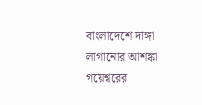বাংলাদেশে দাঙ্গা লাগানোর আশঙ্কা গয়েশ্বরের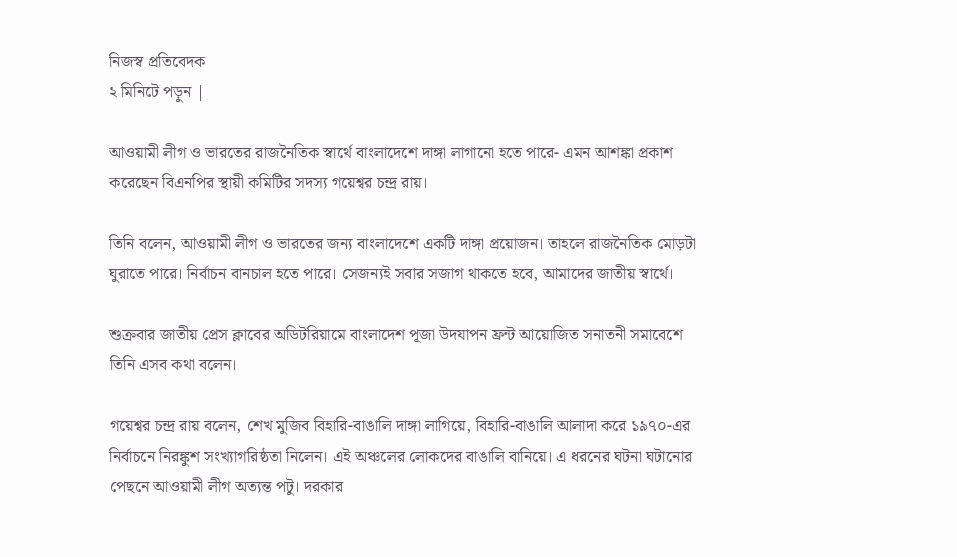নিজস্ব প্রতিবেদক
২ মিনিটে পড়ুন |

আওয়ামী লীগ ও ভারতের রাজনৈতিক স্বার্থে বাংলাদেশে দাঙ্গা লাগানো হতে পারে- এমন আশঙ্কা প্রকাশ করেছেন বিএনপির স্থায়ী কমিটির সদস্য গয়েশ্বর চন্দ্র রায়।

তিনি বলেন, আওয়ামী লীগ ও ভারতের জন্য বাংলাদেশে একটি দাঙ্গা প্রয়োজন। তাহলে রাজনৈতিক মোড়টা ঘুরাতে পারে। নির্বাচন বানচাল হতে পারে। সেজন্যই সবার সজাগ থাকতে হবে, আমাদের জাতীয় স্বার্থে।

শুক্রবার জাতীয় প্রেস ক্লাবের অডিটরিয়ামে বাংলাদেশ পূজা উদযাপন ফ্রন্ট আয়োজিত সনাতনী সমাবেশে তিনি এসব কথা বলেন।

গয়েশ্বর চন্দ্র রায় বলেন, শেখ মুজিব বিহারি-বাঙালি দাঙ্গা লাগিয়ে, বিহারি-বাঙালি আলাদা করে ১৯৭০-এর নির্বাচনে নিরঙ্কুশ সংখ্যাগরিষ্ঠতা নিলেন। এই অঞ্চলের লোকদের বাঙালি বানিয়ে। এ ধরনের ঘটনা ঘটানোর পেছনে আওয়ামী লীগ অত্যন্ত পটু। দরকার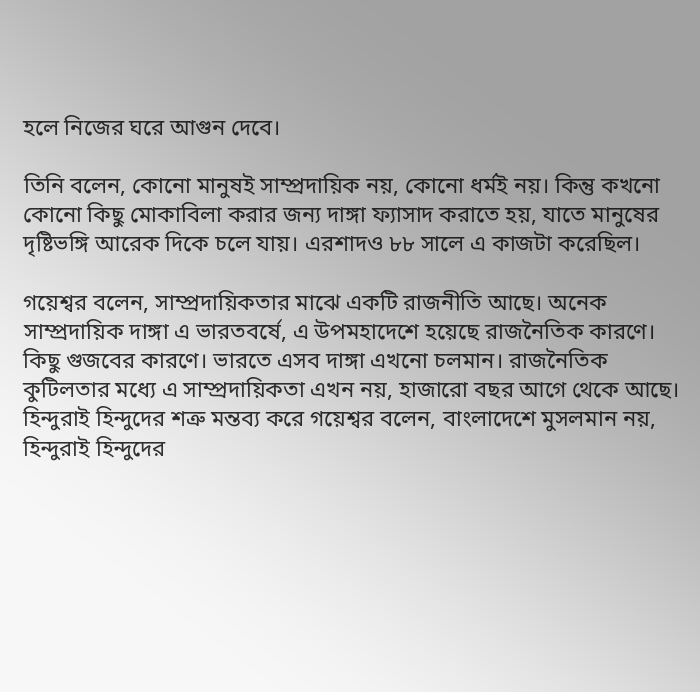হলে নিজের ঘরে আগুন দেবে।

তিনি বলেন, কোনো মানুষই সাম্প্রদায়িক নয়, কোনো ধর্মই নয়। কিন্তু কখনো কোনো কিছু মোকাবিলা করার জন্য দাঙ্গা ফ্যাসাদ করাতে হয়, যাতে মানুষের দৃষ্টিভঙ্গি আরেক দিকে চলে যায়। এরশাদও ৮৮ সালে এ কাজটা করেছিল।

গয়েশ্বর বলেন, সাম্প্রদায়িকতার মাঝে একটি রাজনীতি আছে। অনেক সাম্প্রদায়িক দাঙ্গা এ ভারতবর্ষে, এ উপমহাদেশে হয়েছে রাজনৈতিক কারণে। কিছু গুজবের কারণে। ভারতে এসব দাঙ্গা এখনো চলমান। রাজনৈতিক কুটিলতার মধ্যে এ সাম্প্রদায়িকতা এখন নয়, হাজারো বছর আগে থেকে আছে।
হিন্দুরাই হিন্দুদের শত্রু মন্তব্য করে গয়েশ্বর বলেন, বাংলাদেশে মুসলমান নয়, হিন্দুরাই হিন্দুদের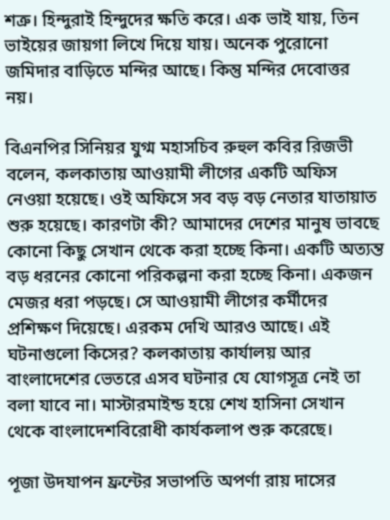শত্রু। হিন্দুরাই হিন্দুদের ক্ষতি করে। এক ভাই যায়, তিন ভাইয়ের জায়গা লিখে দিয়ে যায়। অনেক পুরোনো জমিদার বাড়িতে মন্দির আছে। কিন্তু মন্দির দেবোত্তর নয়।

বিএনপির সিনিয়র যুগ্ম মহাসচিব রুহুল কবির রিজভী বলেন, কলকাতায় আওয়ামী লীগের একটি অফিস নেওয়া হয়েছে। ওই অফিসে সব বড় বড় নেতার যাতায়াত শুরু হয়েছে। কারণটা কী? আমাদের দেশের মানুষ ভাবছে কোনো কিছু সেখান থেকে করা হচ্ছে কিনা। একটি অত্যন্ত বড় ধরনের কোনো পরিকল্পনা করা হচ্ছে কিনা। একজন মেজর ধরা পড়ছে। সে আওয়ামী লীগের কর্মীদের প্রশিক্ষণ দিয়েছে। এরকম দেখি আরও আছে। এই ঘটনাগুলো কিসের? কলকাতায় কার্যালয় আর বাংলাদেশের ভেতরে এসব ঘটনার যে যোগসূত্র নেই তা বলা যাবে না। মাস্টারমাইন্ড হয়ে শেখ হাসিনা সেখান থেকে বাংলাদেশবিরোধী কার্যকলাপ শুরু করেছে।

পূজা উদযাপন ফ্রন্টের সভাপতি অপর্ণা রায় দাসের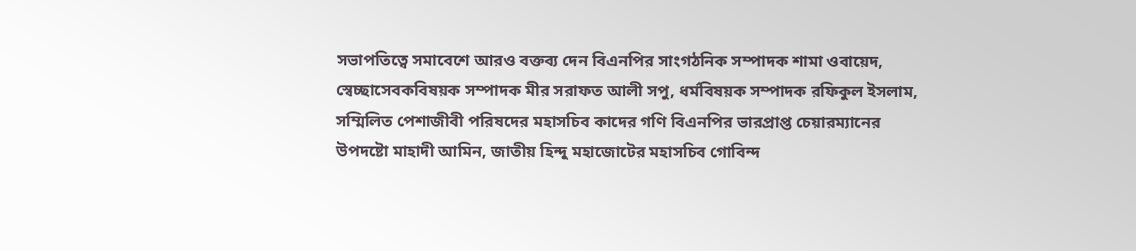সভাপতিত্বে সমাবেশে আরও বক্তব্য দেন বিএনপির সাংগঠনিক সম্পাদক শামা ওবায়েদ, স্বেচ্ছাসেবকবিষয়ক সম্পাদক মীর সরাফত আলী সপু, ধর্মবিষয়ক সম্পাদক রফিকুল ইসলাম, সম্মিলিত পেশাজীবী পরিষদের মহাসচিব কাদের গণি বিএনপির ভারপ্রাপ্ত চেয়ারম্যানের উপদষ্টো মাহাদী আমিন, জাতীয় হিন্দু মহাজোটের মহাসচিব গোবিন্দ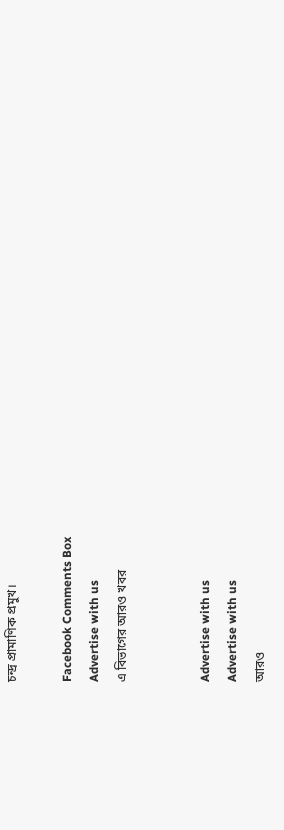চন্দ্র প্রামাণিক প্রমুখ।

Facebook Comments Box
Advertise with us
এ বিভাগের আরও খবর


Advertise with us
Advertise with us
আরও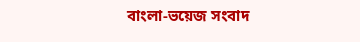বাংলা-ভয়েজ সংবাদ